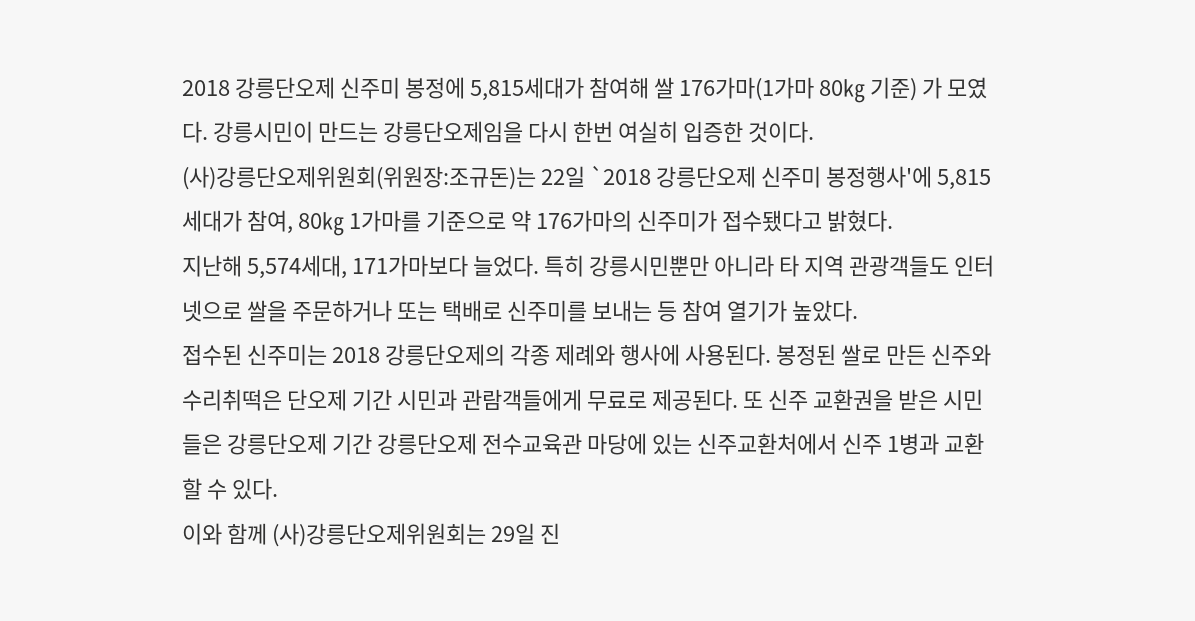2018 강릉단오제 신주미 봉정에 5,815세대가 참여해 쌀 176가마(1가마 80㎏ 기준) 가 모였다. 강릉시민이 만드는 강릉단오제임을 다시 한번 여실히 입증한 것이다.
(사)강릉단오제위원회(위원장:조규돈)는 22일 `2018 강릉단오제 신주미 봉정행사'에 5,815세대가 참여, 80㎏ 1가마를 기준으로 약 176가마의 신주미가 접수됐다고 밝혔다.
지난해 5,574세대, 171가마보다 늘었다. 특히 강릉시민뿐만 아니라 타 지역 관광객들도 인터넷으로 쌀을 주문하거나 또는 택배로 신주미를 보내는 등 참여 열기가 높았다.
접수된 신주미는 2018 강릉단오제의 각종 제례와 행사에 사용된다. 봉정된 쌀로 만든 신주와 수리취떡은 단오제 기간 시민과 관람객들에게 무료로 제공된다. 또 신주 교환권을 받은 시민들은 강릉단오제 기간 강릉단오제 전수교육관 마당에 있는 신주교환처에서 신주 1병과 교환할 수 있다.
이와 함께 (사)강릉단오제위원회는 29일 진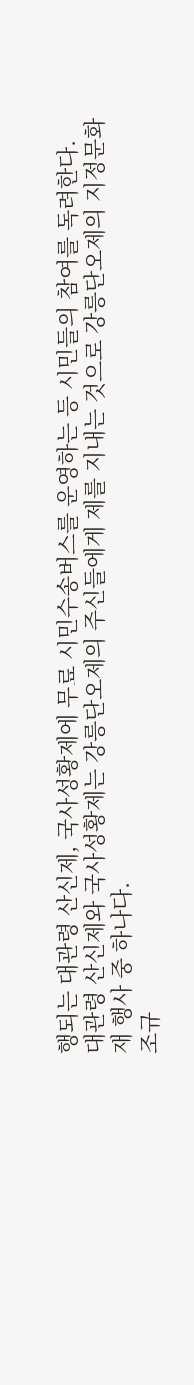행되는 대관령 산신제, 국사성황제에 무료 시민수송버스를 운영하는 등 시민들의 참여를 독려한다.
대관령 산신제와 국사성황제는 강릉단오제의 주신들에게 제를 지내는 것으로 강릉단오제의 지정문화재 행사 중 하나다.
조규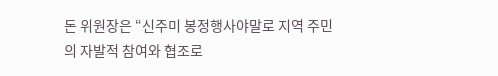돈 위원장은 “신주미 봉정행사야말로 지역 주민의 자발적 참여와 협조로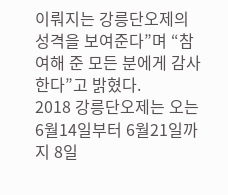이뤄지는 강릉단오제의 성격을 보여준다”며 “참여해 준 모든 분에게 감사한다”고 밝혔다.
2018 강릉단오제는 오는 6월14일부터 6월21일까지 8일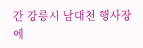간 강릉시 남대천 행사장에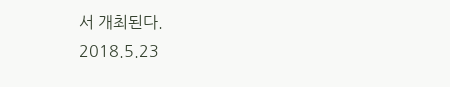서 개최된다.
2018.5.23